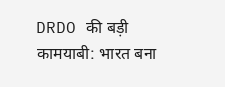DRDO की बड़ी कामयाबी: भारत बना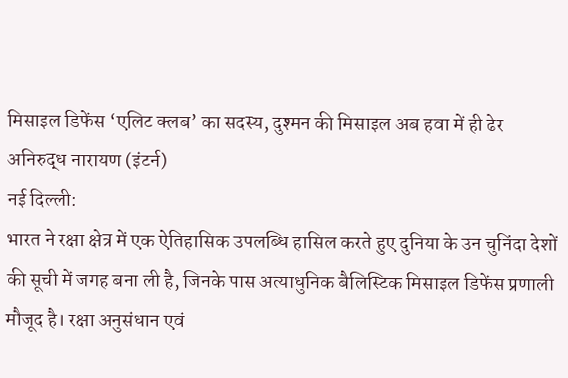मिसाइल डिफेंस ‘एलिट क्लब’ का सदस्य, दुश्मन की मिसाइल अब हवा में ही ढेर
अनिरुद्ध नारायण (इंटर्न)
नई दिल्ली:
भारत ने रक्षा क्षेत्र में एक ऐतिहासिक उपलब्धि हासिल करते हुए दुनिया के उन चुनिंदा देशों की सूची में जगह बना ली है, जिनके पास अत्याधुनिक बैलिस्टिक मिसाइल डिफेंस प्रणाली मौजूद है। रक्षा अनुसंधान एवं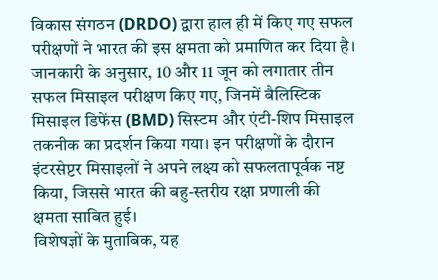विकास संगठन (DRDO) द्वारा हाल ही में किए गए सफल परीक्षणों ने भारत की इस क्षमता को प्रमाणित कर दिया है।
जानकारी के अनुसार, 10 और 11 जून को लगातार तीन सफल मिसाइल परीक्षण किए गए, जिनमें बैलिस्टिक मिसाइल डिफेंस (BMD) सिस्टम और एंटी-शिप मिसाइल तकनीक का प्रदर्शन किया गया। इन परीक्षणों के दौरान इंटरसेप्टर मिसाइलों ने अपने लक्ष्य को सफलतापूर्वक नष्ट किया, जिससे भारत की बहु-स्तरीय रक्षा प्रणाली की क्षमता साबित हुई।
विशेषज्ञों के मुताबिक, यह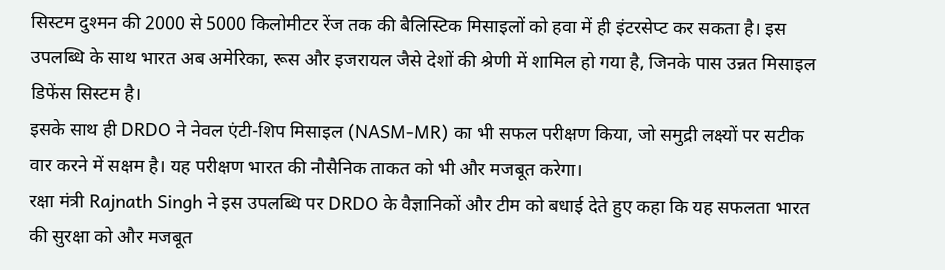सिस्टम दुश्मन की 2000 से 5000 किलोमीटर रेंज तक की बैलिस्टिक मिसाइलों को हवा में ही इंटरसेप्ट कर सकता है। इस उपलब्धि के साथ भारत अब अमेरिका, रूस और इजरायल जैसे देशों की श्रेणी में शामिल हो गया है, जिनके पास उन्नत मिसाइल डिफेंस सिस्टम है।
इसके साथ ही DRDO ने नेवल एंटी-शिप मिसाइल (NASM-MR) का भी सफल परीक्षण किया, जो समुद्री लक्ष्यों पर सटीक वार करने में सक्षम है। यह परीक्षण भारत की नौसैनिक ताकत को भी और मजबूत करेगा।
रक्षा मंत्री Rajnath Singh ने इस उपलब्धि पर DRDO के वैज्ञानिकों और टीम को बधाई देते हुए कहा कि यह सफलता भारत की सुरक्षा को और मजबूत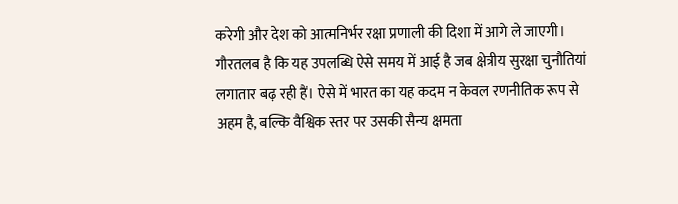करेगी और देश को आत्मनिर्भर रक्षा प्रणाली की दिशा में आगे ले जाएगी।
गौरतलब है कि यह उपलब्धि ऐसे समय में आई है जब क्षेत्रीय सुरक्षा चुनौतियां लगातार बढ़ रही हैं। ऐसे में भारत का यह कदम न केवल रणनीतिक रूप से अहम है, बल्कि वैश्विक स्तर पर उसकी सैन्य क्षमता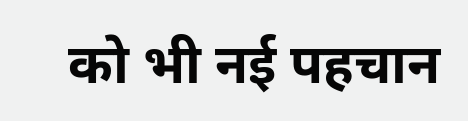को भी नई पहचान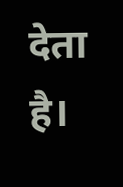देता है।